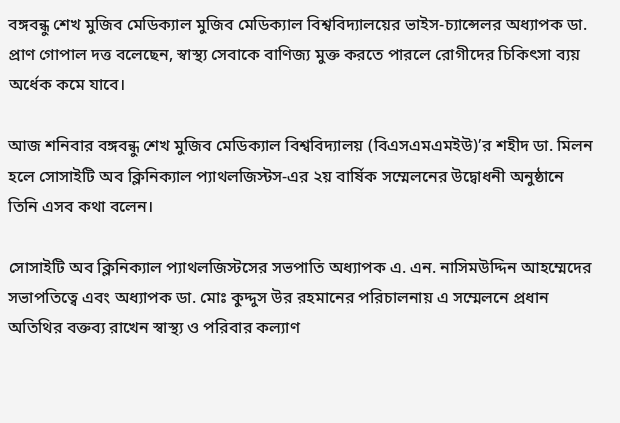বঙ্গবন্ধু শেখ মুজিব মেডিক্যাল মুজিব মেডিক্যাল বিশ্ববিদ্যালয়ের ভাইস-চ্যান্সেলর অধ্যাপক ডা. প্রাণ গোপাল দত্ত বলেছেন, স্বাস্থ্য সেবাকে বাণিজ্য মুক্ত করতে পারলে রোগীদের চিকিৎসা ব্যয় অর্ধেক কমে যাবে।

আজ শনিবার বঙ্গবন্ধু শেখ মুজিব মেডিক্যাল বিশ্ববিদ্যালয় (বিএসএমএমইউ)’র শহীদ ডা. মিলন হলে সোসাইটি অব ক্লিনিক্যাল প্যাথলজিস্টস-এর ২য় বার্ষিক সম্মেলনের উদ্বোধনী অনুষ্ঠানে তিনি এসব কথা বলেন।

সোসাইটি অব ক্লিনিক্যাল প্যাথলজিস্টসের সভপাতি অধ্যাপক এ. এন. নাসিমউদ্দিন আহম্মেদের সভাপতিত্বে এবং অধ্যাপক ডা. মোঃ কুদ্দুস উর রহমানের পরিচালনায় এ সম্মেলনে প্রধান অতিথির বক্তব্য রাখেন স্বাস্থ্য ও পরিবার কল্যাণ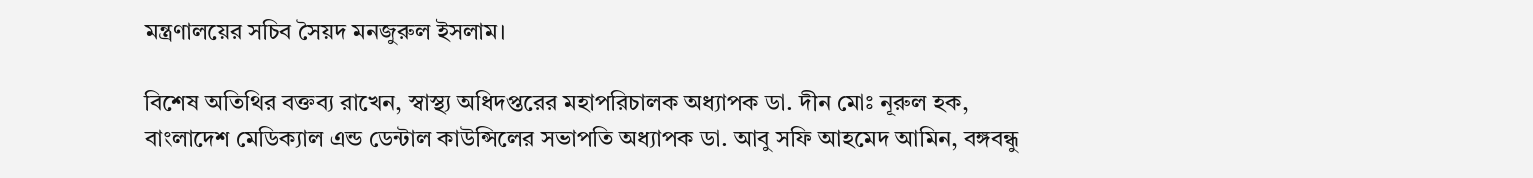মন্ত্রণালয়ের সচিব সৈয়দ মনজুরুল ইসলাম।

বিশেষ অতিথির বক্তব্য রাখেন, স্বাস্থ্য অধিদপ্তরের মহাপরিচালক অধ্যাপক ডা. দীন মোঃ নূরুল হক, বাংলাদেশ মেডিক্যাল এন্ড ডেন্টাল কাউন্সিলের সভাপতি অধ্যাপক ডা. আবু সফি আহমেদ আমিন, বঙ্গবন্ধু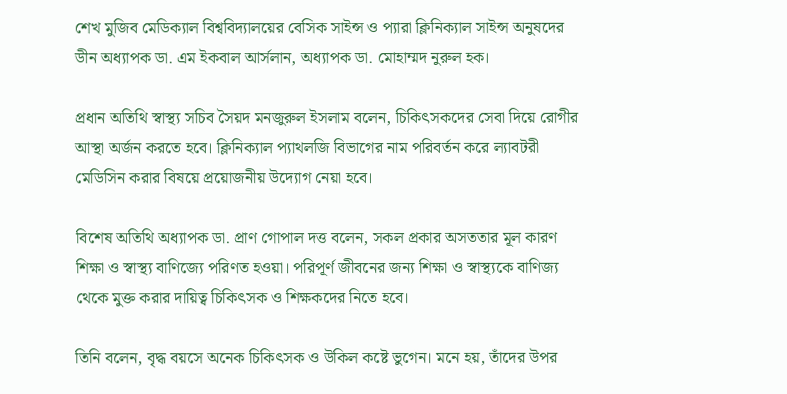শেখ মুজিব মেডিক্যাল বিশ্ববিদ্যালয়ের বেসিক সাইন্স ও প্যারা ক্লিনিক্যাল সাইন্স অনুষদের ডীন অধ্যাপক ডা. এম ইকবাল আর্সলান, অধ্যাপক ডা. মোহাম্মদ নুরুল হক।

প্রধান অতিথি স্বাস্থ্য সচিব সৈয়দ মনজুরুল ইসলাম বলেন, চিকিৎসকদের সেবা দিয়ে রোগীর আস্থা অর্জন করতে হবে। ক্লিনিক্যাল প্যাথলজি বিভাগের নাম পরিবর্তন করে ল্যাবটরী মেডিসিন করার বিষয়ে প্রয়োজনীয় উদ্যোগ নেয়া হবে।

বিশেষ অতিথি অধ্যাপক ডা. প্রাণ গোপাল দত্ত বলেন, সকল প্রকার অসততার মূল কারণ শিক্ষা ও স্বাস্থ্য বাণিজ্যে পরিণত হওয়া। পরিপূর্ণ জীবনের জন্য শিক্ষা ও স্বাস্থ্যকে বাণিজ্য থেকে মুক্ত করার দায়িত্ব চিকিৎসক ও শিক্ষকদের নিতে হবে।

তিনি বলেন, বৃদ্ধ বয়সে অনেক চিকিৎসক ও উকিল কষ্টে ভুগেন। মনে হয়, তাঁদের উপর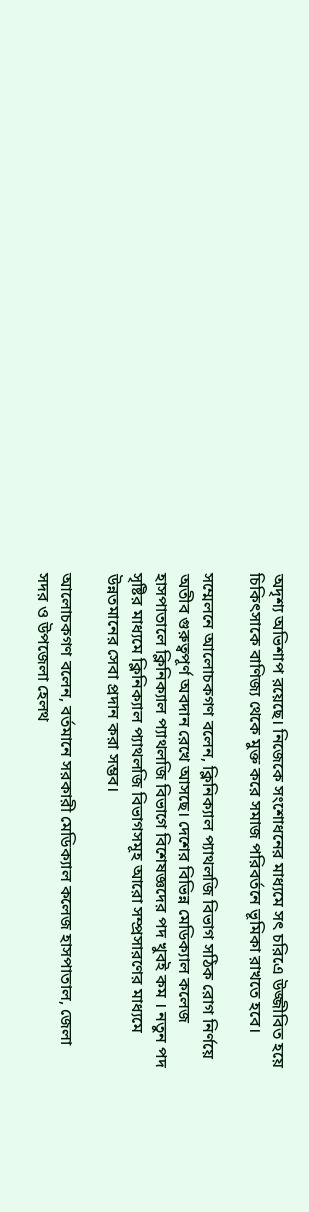অদৃশ্য অভিশাপ রয়েছে। নিজেকে সংশোধনের মাধ্যমে সৎ চরিএে উজ্জীবিত হয়ে চিকিৎসাকে বাণিজ্য থেকে মুক্ত করে সমাজ পরিবর্তনে ভূমিকা রাখতে হবে।

সম্মেলনে আলোচকগণ বলেন, ক্লিনিক্যাল প্যাথলজি বিভাগ সঠিক রোগ নির্ণয়ে অতীব গুরুত্বপূর্ণ অবদান রেখে আসছে। দেশের বিভিন্ন মেডিক্যাল কলেজ হাসপাতালে ক্লিনিক্যাল প্যাথলজি বিভাগে বিশেষজ্ঞদের পদ খুবই কম । নতুন পদ সৃষ্টির মাধ্যমে ক্লিনিক্যাল প্যাথলজি বিভাগসমূহ আরো সম্প্রসারণের মাধ্যমে উন্নতমানের সেবা প্রদান করা সম্ভব।

আলোচকগণ বলেন, বর্তমানে সরকারী মেডিক্যাল কলেজ হাসপাতাল, জেলা সদর ও উপজেলা হেলথ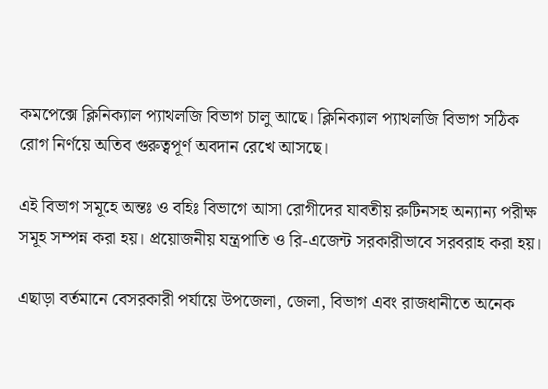কমপেক্সে ক্লিনিক্যাল প্যাথলজি বিভাগ চালু আছে। ক্লিনিক্যাল প্যাথলজি বিভাগ সঠিক রোগ নির্ণয়ে অতিব গুরুত্বপূর্ণ অবদান রেখে আসছে।

এই বিভাগ সমূহে অন্তঃ ও বহিঃ বিভাগে আসা রোগীদের যাবতীয় রুটিনসহ অন্যান্য পরীক্ষ সমূহ সম্পন্ন করা হয়। প্রয়োজনীয় যন্ত্রপাতি ও রি-এজেন্ট সরকারীভাবে সরবরাহ করা হয়।

এছাড়া বর্তমানে বেসরকারী পর্যায়ে উপজেলা, জেলা, বিভাগ এবং রাজধানীতে অনেক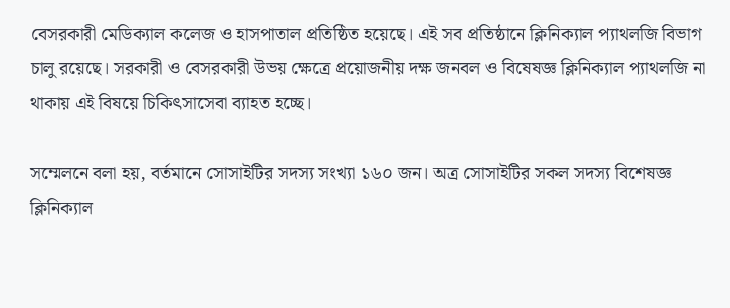বেসরকারী মেডিক্যাল কলেজ ও হাসপাতাল প্রতিষ্ঠিত হয়েছে। এই সব প্রতিষ্ঠানে ক্লিনিক্যাল প্যাথলজি বিভাগ চালু রয়েছে। সরকারী ও বেসরকারী উভয় ক্ষেত্রে প্রয়োজনীয় দক্ষ জনবল ও বিষেষজ্ঞ ক্লিনিক্যাল প্যাথলজি না থাকায় এই বিষয়ে চিকিৎসাসেবা ব্যাহত হচ্ছে।

সম্মেলনে বলা হয়, বর্তমানে সোসাইটির সদস্য সংখ্যা ১৬০ জন। অত্র সোসাইটির সকল সদস্য বিশেষজ্ঞ ক্লিনিক্যাল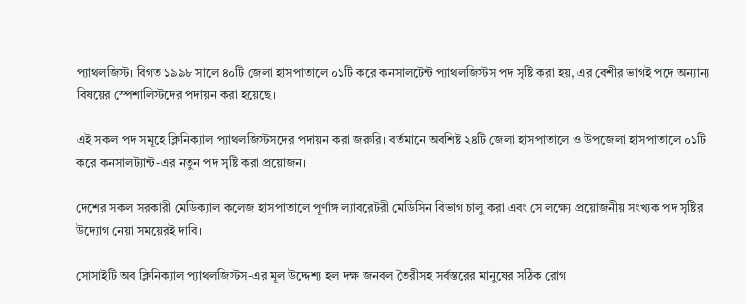প্যাথলজিস্ট। বিগত ১৯৯৮ সালে ৪০টি জেলা হাসপাতালে ০১টি করে কনসালটেন্ট প্যাথলজিস্টস পদ সৃষ্টি করা হয়, এর বেশীর ভাগই পদে অন্যান্য বিষয়ের স্পেশালিস্টদের পদায়ন করা হয়েছে।

এই সকল পদ সমূহে ক্লিনিক্যাল প্যাথলজিস্টসদের পদায়ন করা জরুরি। বর্তমানে অবশিষ্ট ২৪টি জেলা হাসপাতালে ও উপজেলা হাসপাতালে ০১টি করে কনসালট্যান্ট-এর নতুন পদ সৃষ্টি করা প্রয়োজন।

দেশের সকল সরকারী মেডিক্যাল কলেজ হাসপাতালে পূর্ণাঙ্গ ল্যাবরেটরী মেডিসিন বিভাগ চালু করা এবং সে লক্ষ্যে প্রয়োজনীয় সংখ্যক পদ সৃষ্টির উদ্যোগ নেয়া সময়েরই দাবি।

সোসাইটি অব ক্লিনিক্যাল প্যাথলজিস্টস-এর মূল উদ্দেশ্য হল দক্ষ জনবল তৈরীসহ সর্বস্তরের মানুষের সঠিক রোগ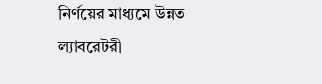নির্ণয়ের মাধ্যমে উন্নত ল্যাবরেটরী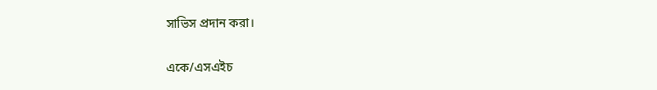সাভিস প্রদান করা।

একে/এসএইচ